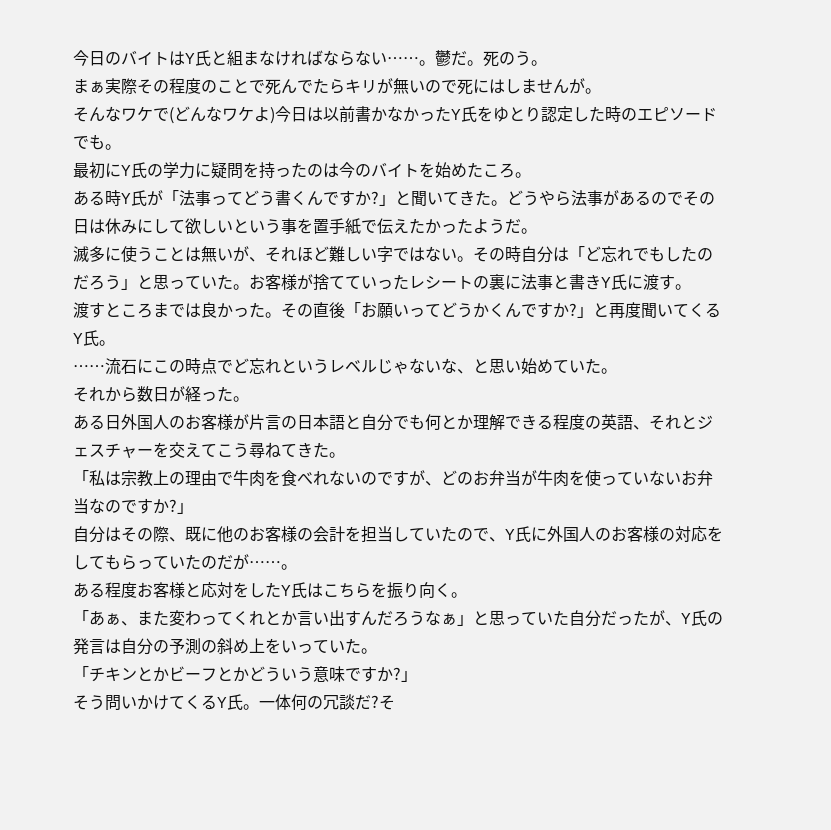今日のバイトはY氏と組まなければならない……。鬱だ。死のう。
まぁ実際その程度のことで死んでたらキリが無いので死にはしませんが。
そんなワケで(どんなワケよ)今日は以前書かなかったY氏をゆとり認定した時のエピソードでも。
最初にY氏の学力に疑問を持ったのは今のバイトを始めたころ。
ある時Y氏が「法事ってどう書くんですか?」と聞いてきた。どうやら法事があるのでその日は休みにして欲しいという事を置手紙で伝えたかったようだ。
滅多に使うことは無いが、それほど難しい字ではない。その時自分は「ど忘れでもしたのだろう」と思っていた。お客様が捨てていったレシートの裏に法事と書きY氏に渡す。
渡すところまでは良かった。その直後「お願いってどうかくんですか?」と再度聞いてくるY氏。
……流石にこの時点でど忘れというレベルじゃないな、と思い始めていた。
それから数日が経った。
ある日外国人のお客様が片言の日本語と自分でも何とか理解できる程度の英語、それとジェスチャーを交えてこう尋ねてきた。
「私は宗教上の理由で牛肉を食べれないのですが、どのお弁当が牛肉を使っていないお弁当なのですか?」
自分はその際、既に他のお客様の会計を担当していたので、Y氏に外国人のお客様の対応をしてもらっていたのだが……。
ある程度お客様と応対をしたY氏はこちらを振り向く。
「あぁ、また変わってくれとか言い出すんだろうなぁ」と思っていた自分だったが、Y氏の発言は自分の予測の斜め上をいっていた。
「チキンとかビーフとかどういう意味ですか?」
そう問いかけてくるY氏。一体何の冗談だ?そ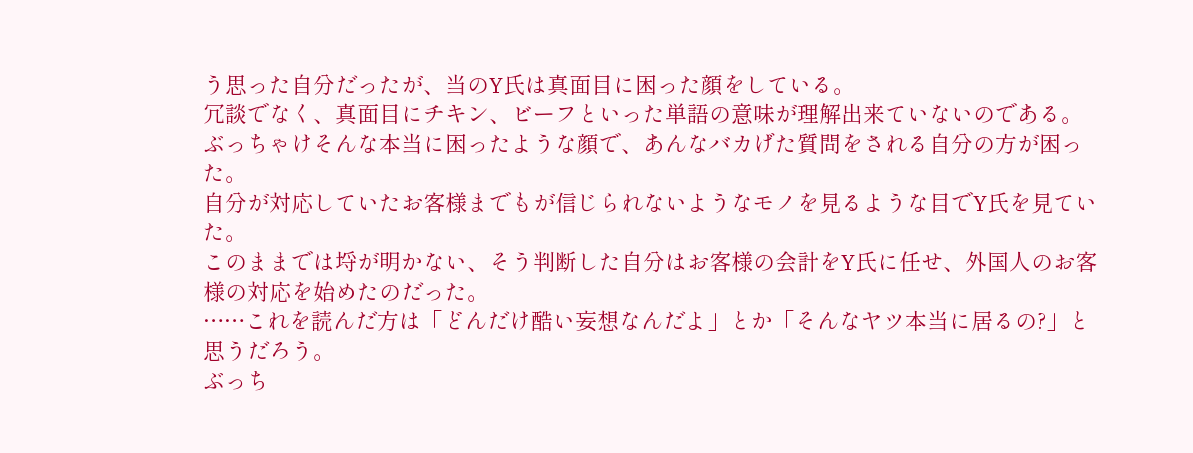う思った自分だったが、当のY氏は真面目に困った顔をしている。
冗談でなく、真面目にチキン、ビーフといった単語の意味が理解出来ていないのである。
ぶっちゃけそんな本当に困ったような顔で、あんなバカげた質問をされる自分の方が困った。
自分が対応していたお客様までもが信じられないようなモノを見るような目でY氏を見ていた。
このままでは埒が明かない、そう判断した自分はお客様の会計をY氏に任せ、外国人のお客様の対応を始めたのだった。
……これを読んだ方は「どんだけ酷い妄想なんだよ」とか「そんなヤツ本当に居るの?」と思うだろう。
ぶっち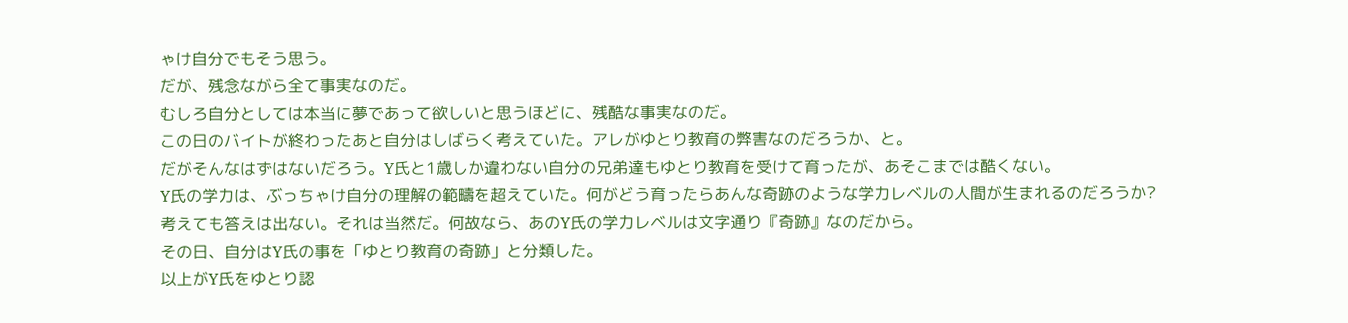ゃけ自分でもそう思う。
だが、残念ながら全て事実なのだ。
むしろ自分としては本当に夢であって欲しいと思うほどに、残酷な事実なのだ。
この日のバイトが終わったあと自分はしばらく考えていた。アレがゆとり教育の弊害なのだろうか、と。
だがそんなはずはないだろう。Y氏と1歳しか違わない自分の兄弟達もゆとり教育を受けて育ったが、あそこまでは酷くない。
Y氏の学力は、ぶっちゃけ自分の理解の範疇を超えていた。何がどう育ったらあんな奇跡のような学力レベルの人間が生まれるのだろうか?
考えても答えは出ない。それは当然だ。何故なら、あのY氏の学力レベルは文字通り『奇跡』なのだから。
その日、自分はY氏の事を「ゆとり教育の奇跡」と分類した。
以上がY氏をゆとり認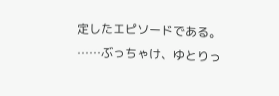定したエピソードである。
……ぶっちゃけ、ゆとりっ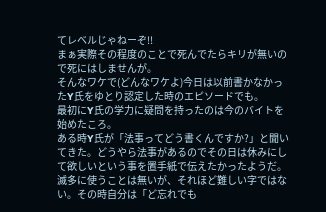てレベルじゃねーぞ!!
まぁ実際その程度のことで死んでたらキリが無いので死にはしませんが。
そんなワケで(どんなワケよ)今日は以前書かなかったY氏をゆとり認定した時のエピソードでも。
最初にY氏の学力に疑問を持ったのは今のバイトを始めたころ。
ある時Y氏が「法事ってどう書くんですか?」と聞いてきた。どうやら法事があるのでその日は休みにして欲しいという事を置手紙で伝えたかったようだ。
滅多に使うことは無いが、それほど難しい字ではない。その時自分は「ど忘れでも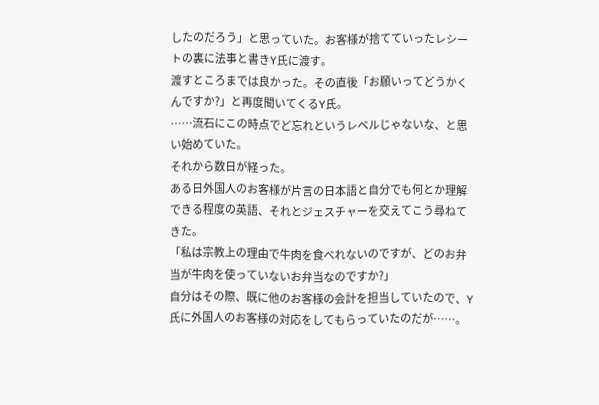したのだろう」と思っていた。お客様が捨てていったレシートの裏に法事と書きY氏に渡す。
渡すところまでは良かった。その直後「お願いってどうかくんですか?」と再度聞いてくるY氏。
……流石にこの時点でど忘れというレベルじゃないな、と思い始めていた。
それから数日が経った。
ある日外国人のお客様が片言の日本語と自分でも何とか理解できる程度の英語、それとジェスチャーを交えてこう尋ねてきた。
「私は宗教上の理由で牛肉を食べれないのですが、どのお弁当が牛肉を使っていないお弁当なのですか?」
自分はその際、既に他のお客様の会計を担当していたので、Y氏に外国人のお客様の対応をしてもらっていたのだが……。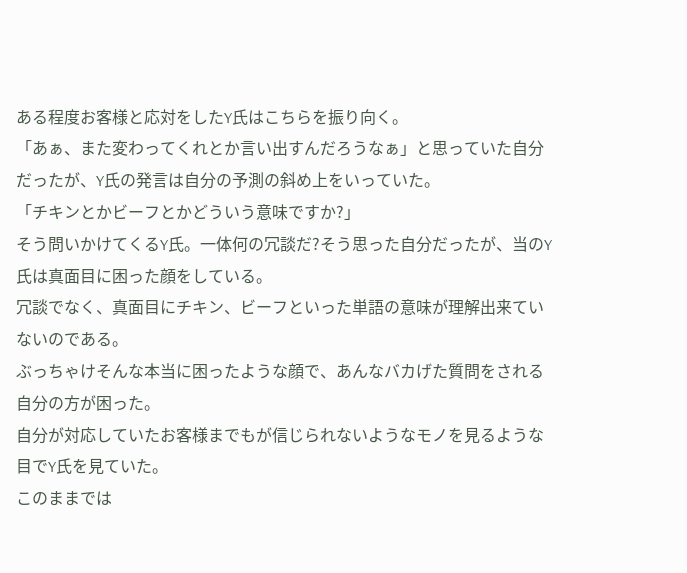ある程度お客様と応対をしたY氏はこちらを振り向く。
「あぁ、また変わってくれとか言い出すんだろうなぁ」と思っていた自分だったが、Y氏の発言は自分の予測の斜め上をいっていた。
「チキンとかビーフとかどういう意味ですか?」
そう問いかけてくるY氏。一体何の冗談だ?そう思った自分だったが、当のY氏は真面目に困った顔をしている。
冗談でなく、真面目にチキン、ビーフといった単語の意味が理解出来ていないのである。
ぶっちゃけそんな本当に困ったような顔で、あんなバカげた質問をされる自分の方が困った。
自分が対応していたお客様までもが信じられないようなモノを見るような目でY氏を見ていた。
このままでは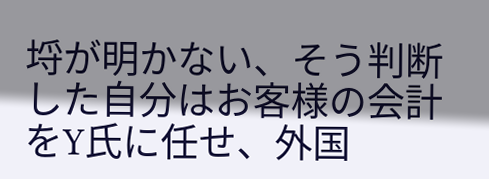埒が明かない、そう判断した自分はお客様の会計をY氏に任せ、外国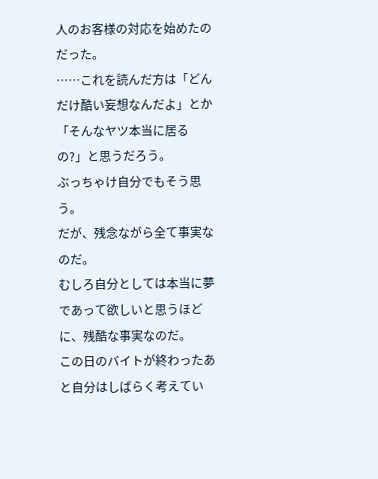人のお客様の対応を始めたのだった。
……これを読んだ方は「どんだけ酷い妄想なんだよ」とか「そんなヤツ本当に居るの?」と思うだろう。
ぶっちゃけ自分でもそう思う。
だが、残念ながら全て事実なのだ。
むしろ自分としては本当に夢であって欲しいと思うほどに、残酷な事実なのだ。
この日のバイトが終わったあと自分はしばらく考えてい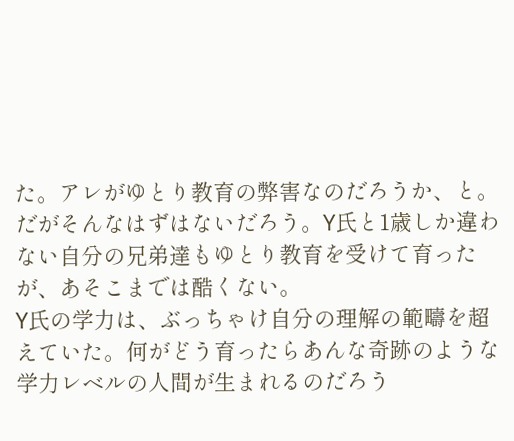た。アレがゆとり教育の弊害なのだろうか、と。
だがそんなはずはないだろう。Y氏と1歳しか違わない自分の兄弟達もゆとり教育を受けて育ったが、あそこまでは酷くない。
Y氏の学力は、ぶっちゃけ自分の理解の範疇を超えていた。何がどう育ったらあんな奇跡のような学力レベルの人間が生まれるのだろう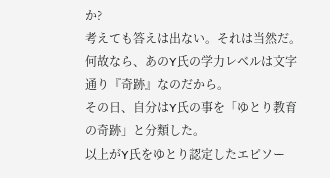か?
考えても答えは出ない。それは当然だ。何故なら、あのY氏の学力レベルは文字通り『奇跡』なのだから。
その日、自分はY氏の事を「ゆとり教育の奇跡」と分類した。
以上がY氏をゆとり認定したエピソー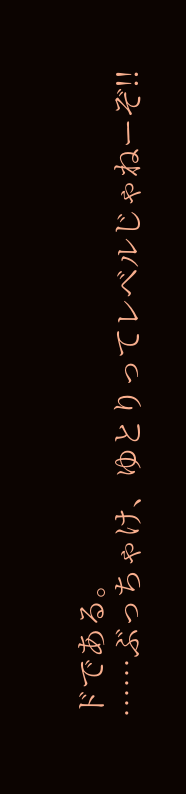ドである。
……ぶっちゃけ、ゆとりってレベルじゃねーぞ!!